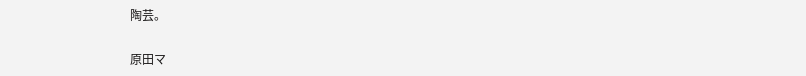陶芸。

原田マ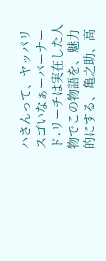ハさんって、ヤッパリスゴいなぁーバーナード٠リーチは実在した人物でこの物語を、魅力的にする、亀之助、高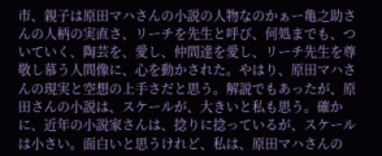市、親子は原田マハさんの小説の人物なのかぁー亀之助さんの人柄の実直さ、リーチを先生と呼び、何処までも、ついていく、陶芸を、愛し、仲間達を愛し、リーチ先生を尊敬し慕う人間像に、心を動かされた。やはり、原田マハさんの現実と空想の上手さだと思う。解説でもあったが、原田さんの小説は、スケールが、大きいと私も思う。確かに、近年の小説家さんは、捻りに捻っているが、スケールは小さい。面白いと思うけれど、私は、原田マハさんの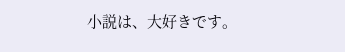小説は、大好きです。